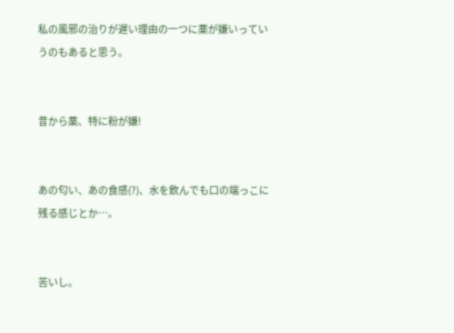私の風邪の治りが遅い理由の一つに薬が嫌いっていうのもあると思う。


昔から薬、特に粉が嫌!


あの匂い、あの食感(?)、水を飲んでも口の端っこに残る感じとか…。


苦いし。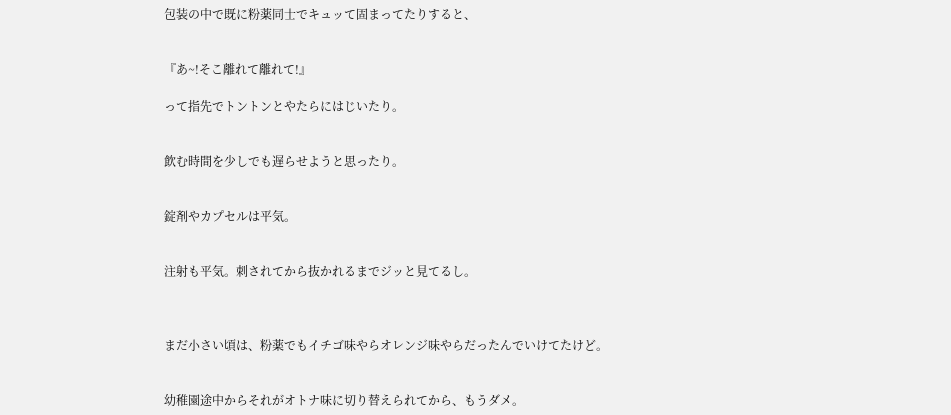包装の中で既に粉薬同士でキュッて固まってたりすると、


『あ~!そこ離れて離れて!』

って指先でトントンとやたらにはじいたり。


飲む時間を少しでも遅らせようと思ったり。


錠剤やカプセルは平気。


注射も平気。刺されてから抜かれるまでジッと見てるし。



まだ小さい頃は、粉薬でもイチゴ味やらオレンジ味やらだったんでいけてたけど。


幼稚園途中からそれがオトナ味に切り替えられてから、もうダメ。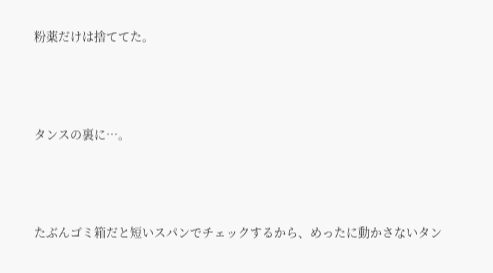粉薬だけは捨ててた。



タンスの裏に…。



たぶんゴミ箱だと短いスパンでチェックするから、めったに動かさないタン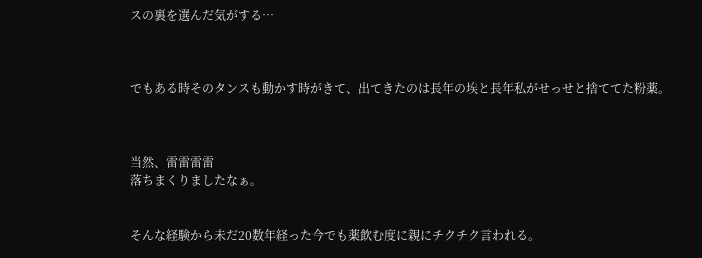スの裏を選んだ気がする…



でもある時そのタンスも動かす時がきて、出てきたのは長年の埃と長年私がせっせと捨ててた粉薬。



当然、雷雷雷雷
落ちまくりましたなぁ。


そんな経験から未だ20数年経った今でも薬飲む度に親にチクチク言われる。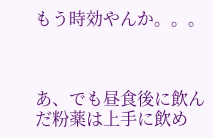もう時効やんか。。。



あ、でも昼食後に飲んだ粉薬は上手に飲め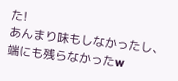た!
あんまり味もしなかったし、端にも残らなかったw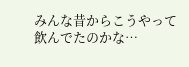みんな昔からこうやって飲んでたのかな…